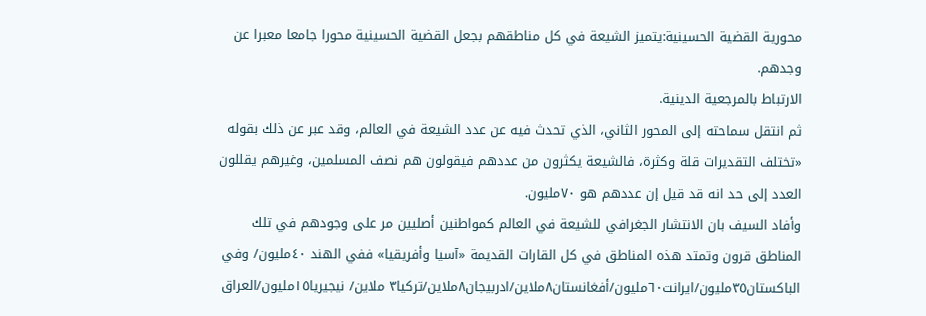محورية القضية الحسينية:يتميز الشيعة في كل مناطقهم بجعل القضية الحسينية محورا جامعا معبرا عن وجدهم.
الارتباط بالمرجعية الدينية.
ثم انتقل سماحته إلى المحور الثاني، الذي تحدث فيه عن عدد الشيعة في العالم، وقد عبر عن ذلك بقوله «تختلف التقديرات قلة وكثرة، فالشيعة يكثرون من عددهم فيقولون هم نصف المسلمين، وغيرهم يقللون العدد إلى حد انه قد قيل إن عددهم هو ٧٠مليون.
وأفاد السيف بان الانتشار الجغرافي للشيعة في العالم كمواطنين أصليين مر على وجودهم في تلك المناطق قرون وتمتد هذه المناطق في كل القارات القديمة «آسيا وأفريقيا» ففي الهند ٤٠مليون/ وفي الباكستان٣٥مليون/ايرانت٦٠مليون/أفغانستان٨ملاين/ادربيجان٨ملاين/تركيا٣ ملاين/ نيجيريا١٥مليون/العراق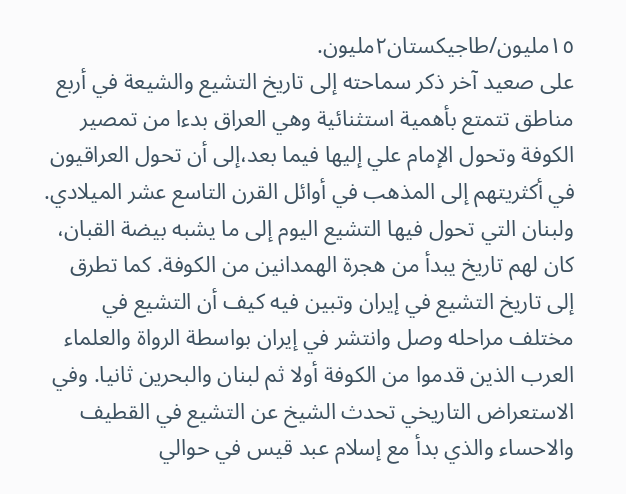١٥مليون/طاجيكستان٢مليون.
على صعيد آخر ذكر سماحته إلى تاريخ التشيع والشيعة في أربع مناطق تتمتع بأهمية استثنائية وهي العراق بدءا من تمصير الكوفة وتحول الإمام علي إليها فيما بعد،إلى أن تحول العراقيون في أكثريتهم إلى المذهب في أوائل القرن التاسع عشر الميلادي. ولبنان التي تحول فيها التشيع اليوم إلى ما يشبه بيضة القبان، كان لهم تاريخ يبدأ من هجرة الهمدانين من الكوفة. كما تطرق إلى تاريخ التشيع في إيران وتبين فيه كيف أن التشيع في مختلف مراحله وصل وانتشر في إيران بواسطة الرواة والعلماء العرب الذين قدموا من الكوفة أولا ثم لبنان والبحرين ثانيا. وفي الاستعراض التاريخي تحدث الشيخ عن التشيع في القطيف والاحساء والذي بدأ مع إسلام عبد قيس في حوالي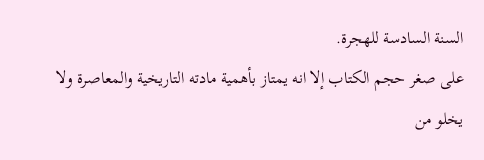السنة السادسة للهجرة.
على صغر حجم الكتاب إلا انه يمتاز بأهمية مادته التاريخية والمعاصرة ولا يخلو من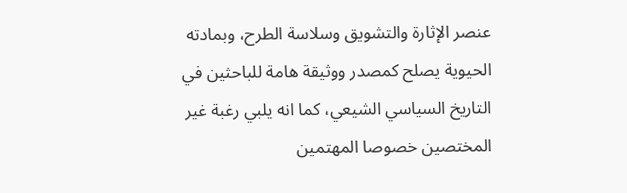عنصر الإثارة والتشويق وسلاسة الطرح، وبمادته الحيوية يصلح كمصدر ووثيقة هامة للباحثين في التاريخ السياسي الشيعي، كما انه يلبي رغبة غير المختصين خصوصا المهتمين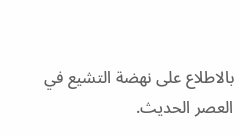بالاطلاع على نهضة التشيع في العصر الحديث.